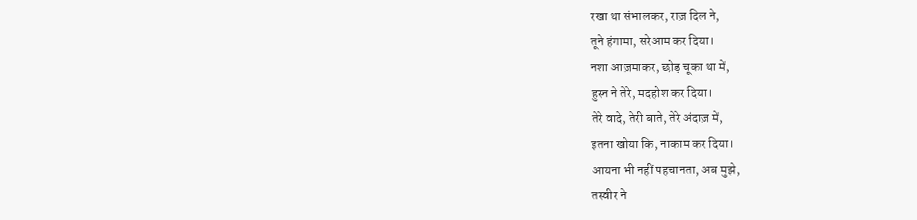रखा था संभालकर, राज़ दिल ने,
तूने हंगामा, सरेआम कर दिया।
नशा आज़माकर, छोड़ चूका था में,
हुस्न ने तेरे, मदहोश कर दिया।
तेरे वादे, तेरी बाते, तेरे अंदाज़ में,
इतना खोया कि, नाकाम कर दिया।
आयना भी नहीं पहचानता, अब मुझे,
तस्वीर ने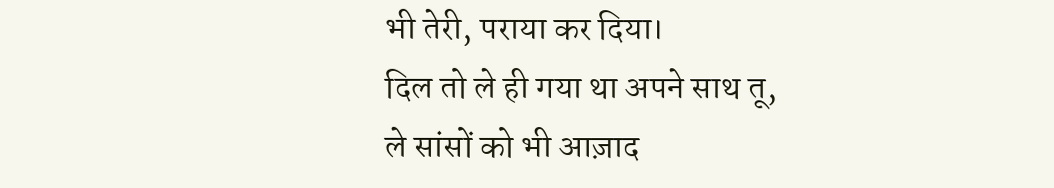भी तेरी, पराया कर दिया।
दिल तो ले ही गया था अपने साथ तू,
ले सांसों को भी आज़ाद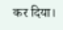कर दिया।